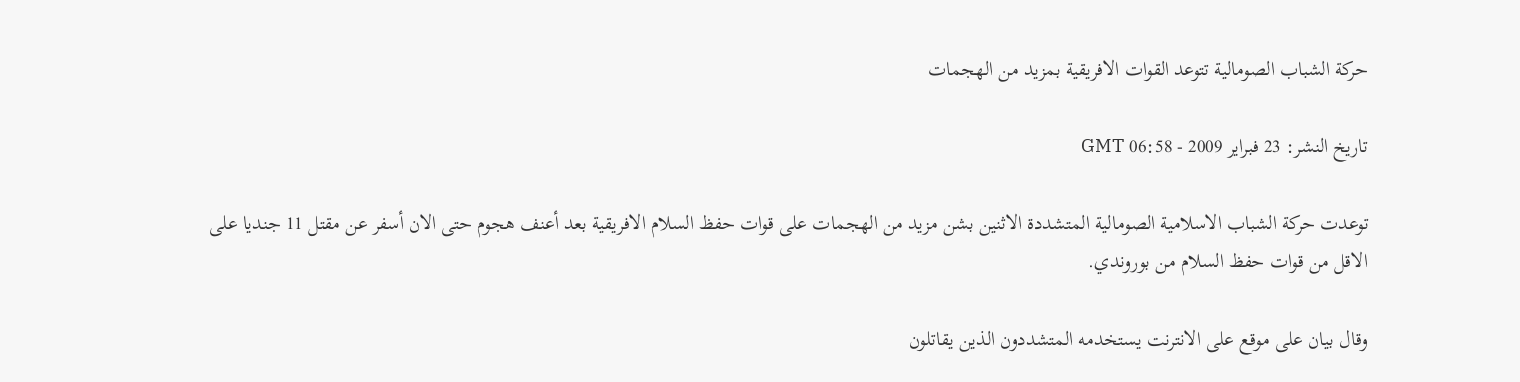حركة الشباب الصومالية تتوعد القوات الافريقية بمزيد من الهجمات

تاريخ النشر: 23 فبراير 2009 - 06:58 GMT

توعدت حركة الشباب الاسلامية الصومالية المتشددة الاثنين بشن مزيد من الهجمات على قوات حفظ السلام الافريقية بعد أعنف هجوم حتى الان أسفر عن مقتل 11 جنديا على الاقل من قوات حفظ السلام من بوروندي.

وقال بيان على موقع على الانترنت يستخدمه المتشددون الذين يقاتلون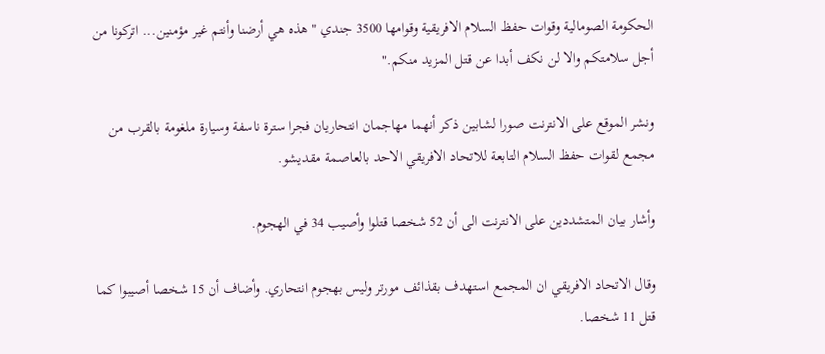الحكومة الصومالية وقوات حفظ السلام الافريقية وقوامها 3500 جندي " هذه هي أرضنا وأنتم غير مؤمنين... اتركونا من أجل سلامتكم والا لن نكف أبدا عن قتل المزيد منكم."

ونشر الموقع على الانترنت صورا لشابين ذكر أنهما مهاجمان انتحاريان فجرا سترة ناسفة وسيارة ملغومة بالقرب من مجمع لقوات حفظ السلام التابعة للاتحاد الافريقي الاحد بالعاصمة مقديشو.

وأشار بيان المتشددين على الانترنت الى أن 52 شخصا قتلوا وأصيب 34 في الهجوم.

وقال الاتحاد الافريقي ان المجمع استهدف بقذائف مورتر وليس بهجوم انتحاري. وأضاف أن 15 شخصا أصيبوا كما قتل 11 شخصا.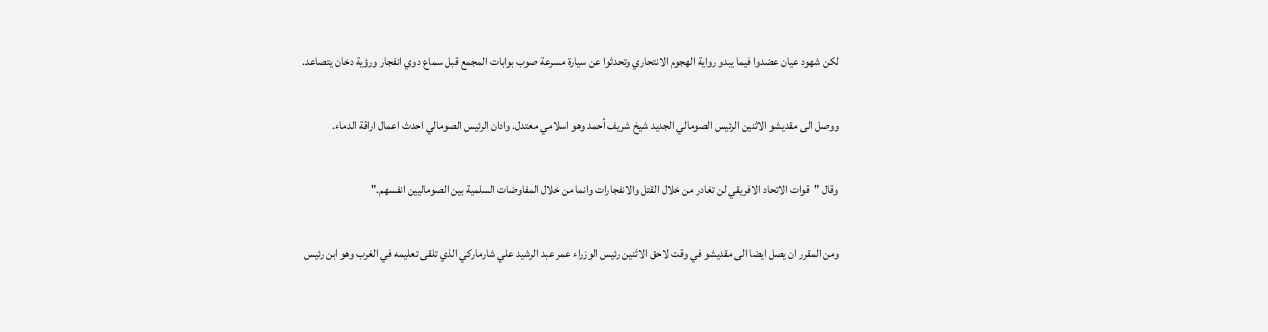لكن شهود عيان عضدوا فيما يبدو رواية الهجوم الانتحاري وتحدثوا عن سيارة مسرعة صوب بوابات المجمع قبل سماع دوي انفجار ورؤية دخان يتصاعد.

ووصل الى مقديشو الاثنين الرئيس الصومالي الجديد شيخ شريف أحمد وهو اسلامي معتدل. وادان الرئيس الصومالي احدث اعمال اراقة الدماء.

وقال "قوات الاتحاد الافريقي لن تغادر من خلال القتل والانفجارات وانما من خلال المفاوضات السلمية بين الصوماليين انفسهم."

ومن المقرر ان يصل ايضا الى مقديشو في وقت لاحق الاثنين رئيس الوزراء عمر عبد الرشيد علي شارماركي الذي تلقى تعليمه في الغرب وهو ابن رئيس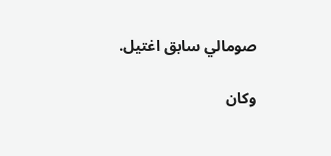صومالي سابق اغتيل.

وكان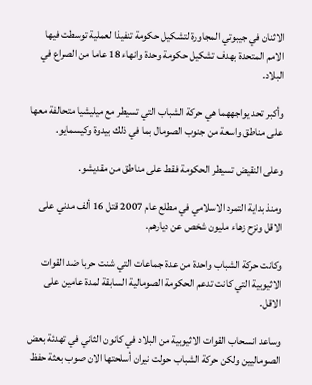الاثنان في جيبوتي المجاورة لتشكيل حكومة تنفيذا لعملية توسطت فيها الامم المتحدة بهدف تشكيل حكومة وحدة وانهاء 18 عاما من الصراع في البلاد.

وأكبر تحد يواجههما هي حركة الشباب التي تسيطر مع ميليشيا متحالفة معها على مناطق واسعة من جنوب الصومال بما في ذلك بيدوة وكيسمايو.

وعلى النقيض تسيطر الحكومة فقط على مناطق من مقديشو.

ومنذ بداية التمرد الاسلامي في مطلع عام 2007 قتل 16 ألف مدني على الاقل ونزح زهاء مليون شخص عن ديارهم.

وكانت حركة الشباب واحدة من عدة جماعات التي شنت حربا ضد القوات الاثيوبية التي كانت تدعم الحكومة الصومالية السابقة لمدة عامين على الاقل.

وساعد انسحاب القوات الاثيوبية من البلاد في كانون الثاني في تهدئة بعض الصوماليين ولكن حركة الشباب حولت نيران أسلحتها الان صوب بعثة حفظ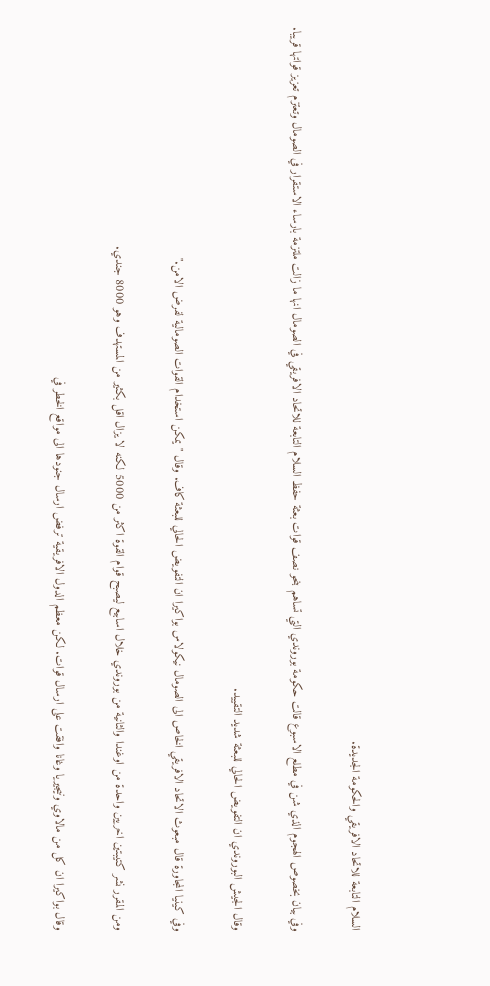السلام التابعة للاتحاد الافريقي والحكومة الجديدة.

وفي بيان بخصوص الهجوم الذي شن في مطلع الاسبوع قالت حكومة بوروندي التي تساهم بنحو نصف قوات بعثة حفظ السلام التابعة للاتحاد الافريقي في الصومال انها ما زالت ملتزمة بارساء الاستقرار في الصومال وتعتزم تعزيز قواتها قريبا.

وقال الجيش البوروندي ان التفويض الحالي للبعثة شديد التقييد.

وفي كينيا المجاورة قال مبعوث الاتحاد الافريقي الخاص الى الصومال نيكولاس بواكيرا ان التفويض الحالي للبعثة كاف. وقال "يمكن استخدام القوات الصومالية لفرض الامن."

ومن المقرر نشر كتيبتين اخريين واحدة من اوغندا والثانية من بوروندي خلال اسابيع ليصبح قوام القوة اكثر من 5000 لكنه لا يزال اقل بكثير من المستهدف وهو 8000 جندي.

وقال بواكيرا ان كل من مالاوي ونيجيريا وغانا وافقت على ارسال قوات. لكن معظم الدول الافريقية ترفض ارسال جنودها الى مواقع الخطر في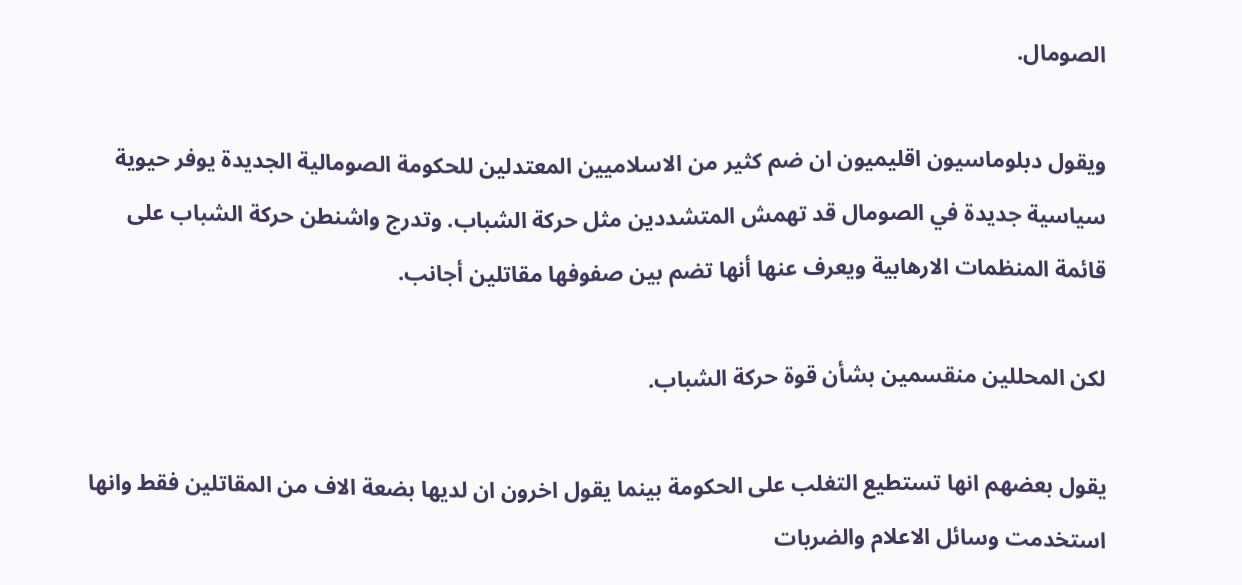الصومال.

ويقول دبلوماسيون اقليميون ان ضم كثير من الاسلاميين المعتدلين للحكومة الصومالية الجديدة يوفر حيوية سياسية جديدة في الصومال قد تهمش المتشددين مثل حركة الشباب. وتدرج واشنطن حركة الشباب على قائمة المنظمات الارهابية ويعرف عنها أنها تضم بين صفوفها مقاتلين أجانب.

لكن المحللين منقسمين بشأن قوة حركة الشباب.

يقول بعضهم انها تستطيع التغلب على الحكومة بينما يقول اخرون ان لديها بضعة الاف من المقاتلين فقط وانها استخدمت وسائل الاعلام والضربات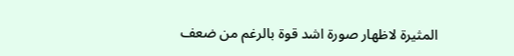المثيرة لاظهار صورة اشد قوة بالرغم من ضعف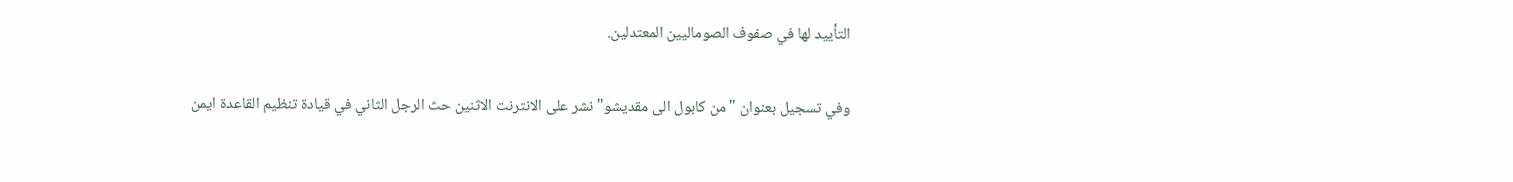التأييد لها في صفوف الصوماليين المعتدلين.

وفي تسجيل بعنوان "من كابول الى مقديشو" نشر على الانترنت الاثنين حث الرجل الثاني في قيادة تنظيم القاعدة ايمن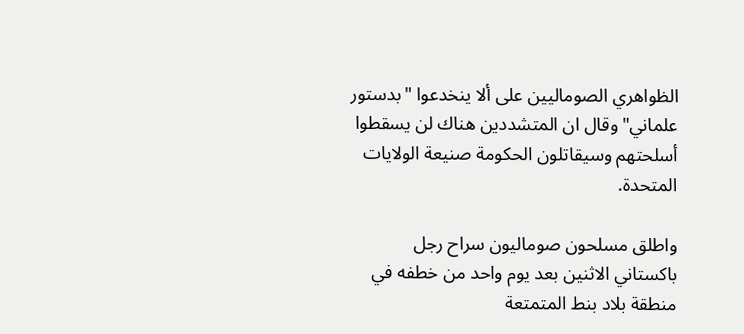الظواهري الصوماليين على ألا ينخدعوا "بدستور علماني" وقال ان المتشددين هناك لن يسقطوا أسلحتهم وسيقاتلون الحكومة صنيعة الولايات المتحدة.

واطلق مسلحون صوماليون سراح رجل باكستاني الاثنين بعد يوم واحد من خطفه في منطقة بلاد بنط المتمتعة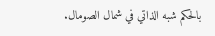بالحكم شبه الذاتي في شمال الصومال.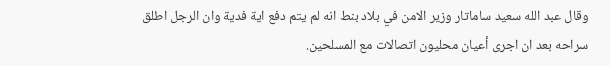وقال عبد الله سعيد ساماتار وزير الامن في بلاد بنط انه لم يتم دفع اية فدية وان الرجل اطلق سراحه بعد ان اجرى أعيان محليون اتصالات مع المسلحين.